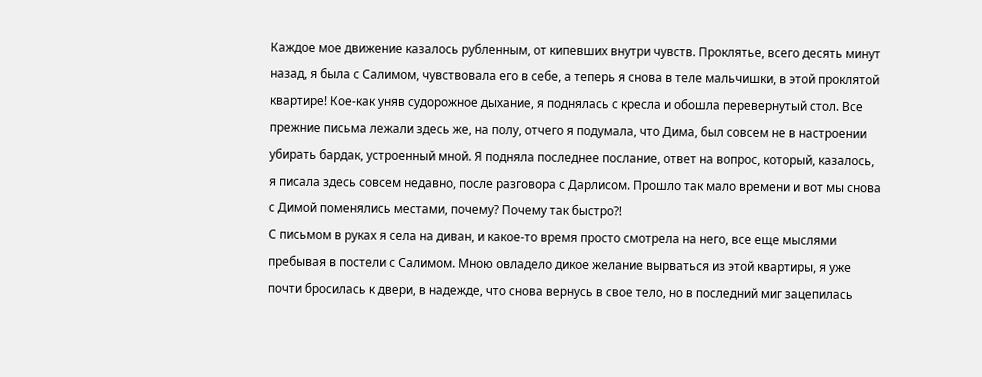Каждое мое движение казалось рубленным, от кипевших внутри чувств. Проклятье, всего десять минут назад, я была с Салимом, чувствовала его в себе, а теперь я снова в теле мальчишки, в этой проклятой квартире! Кое-как уняв судорожное дыхание, я поднялась с кресла и обошла перевернутый стол. Все прежние письма лежали здесь же, на полу, отчего я подумала, что Дима, был совсем не в настроении убирать бардак, устроенный мной. Я подняла последнее послание, ответ на вопрос, который, казалось, я писала здесь совсем недавно, после разговора с Дарлисом. Прошло так мало времени и вот мы снова с Димой поменялись местами, почему? Почему так быстро?!
С письмом в руках я села на диван, и какое-то время просто смотрела на него, все еще мыслями пребывая в постели с Салимом. Мною овладело дикое желание вырваться из этой квартиры, я уже почти бросилась к двери, в надежде, что снова вернусь в свое тело, но в последний миг зацепилась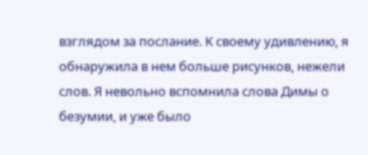взглядом за послание. К своему удивлению, я обнаружила в нем больше рисунков, нежели слов. Я невольно вспомнила слова Димы о безумии, и уже было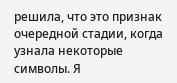решила, что это признак очередной стадии, когда узнала некоторые символы. Я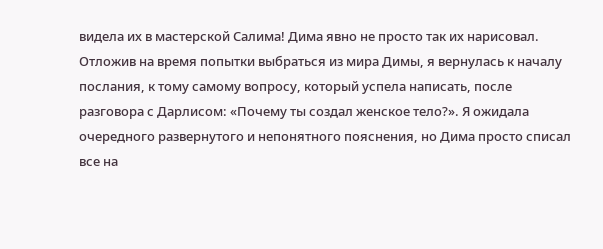видела их в мастерской Салима! Дима явно не просто так их нарисовал. Отложив на время попытки выбраться из мира Димы, я вернулась к началу послания, к тому самому вопросу, который успела написать, после разговора с Дарлисом: «Почему ты создал женское тело?». Я ожидала очередного развернутого и непонятного пояснения, но Дима просто списал все на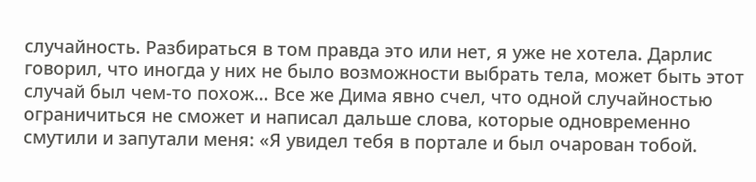случайность. Разбираться в том правда это или нет, я уже не хотела. Дарлис говорил, что иногда у них не было возможности выбрать тела, может быть этот случай был чем-то похож… Все же Дима явно счел, что одной случайностью ограничиться не сможет и написал дальше слова, которые одновременно смутили и запутали меня: «Я увидел тебя в портале и был очарован тобой.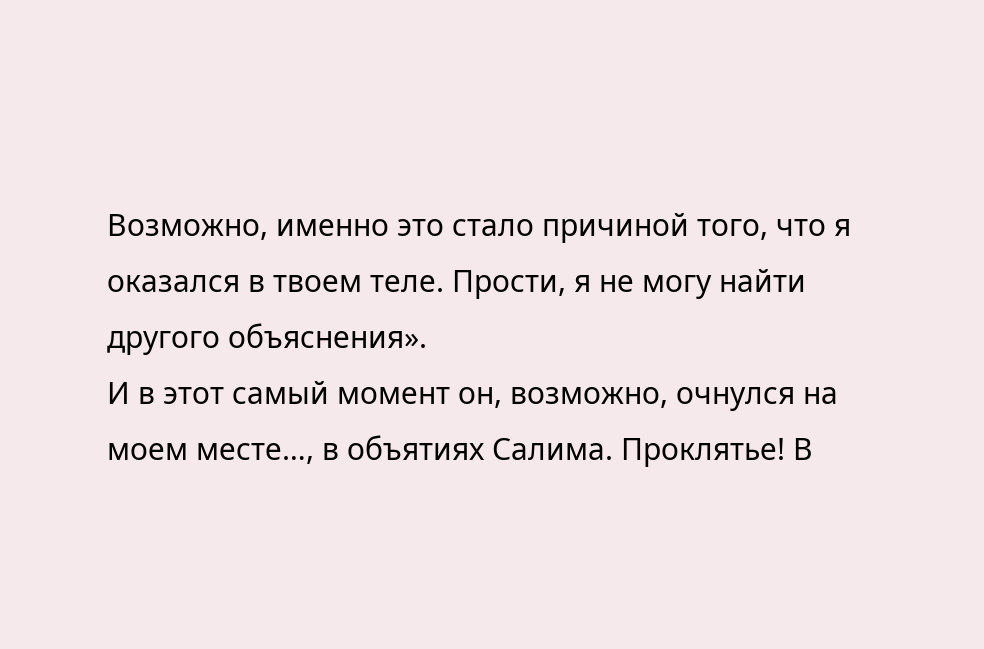Возможно, именно это стало причиной того, что я оказался в твоем теле. Прости, я не могу найти другого объяснения».
И в этот самый момент он, возможно, очнулся на моем месте…, в объятиях Салима. Проклятье! В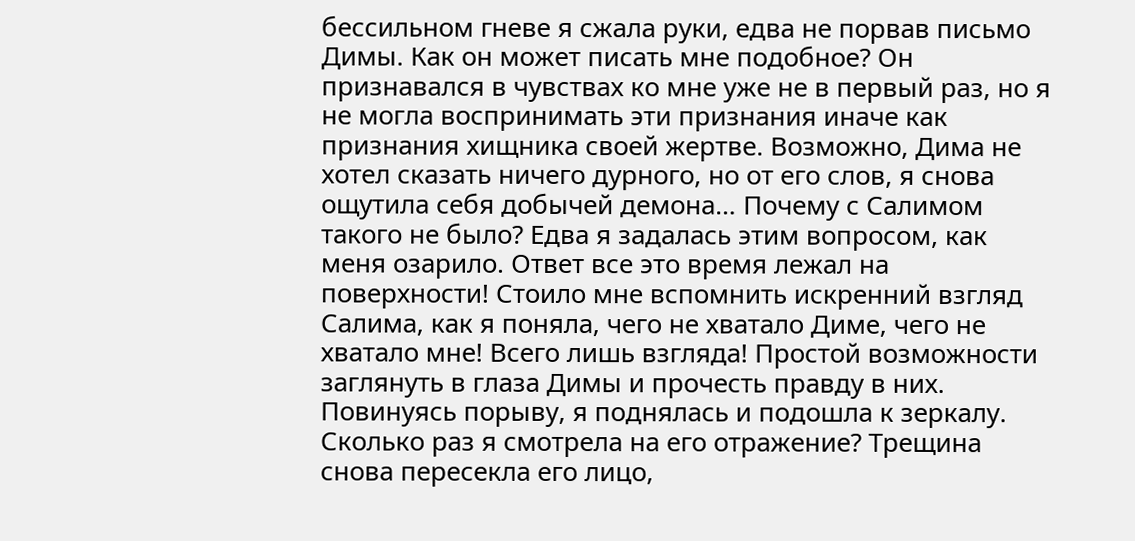бессильном гневе я сжала руки, едва не порвав письмо Димы. Как он может писать мне подобное? Он признавался в чувствах ко мне уже не в первый раз, но я не могла воспринимать эти признания иначе как признания хищника своей жертве. Возможно, Дима не хотел сказать ничего дурного, но от его слов, я снова ощутила себя добычей демона… Почему с Салимом такого не было? Едва я задалась этим вопросом, как меня озарило. Ответ все это время лежал на поверхности! Стоило мне вспомнить искренний взгляд Салима, как я поняла, чего не хватало Диме, чего не хватало мне! Всего лишь взгляда! Простой возможности заглянуть в глаза Димы и прочесть правду в них. Повинуясь порыву, я поднялась и подошла к зеркалу. Сколько раз я смотрела на его отражение? Трещина снова пересекла его лицо,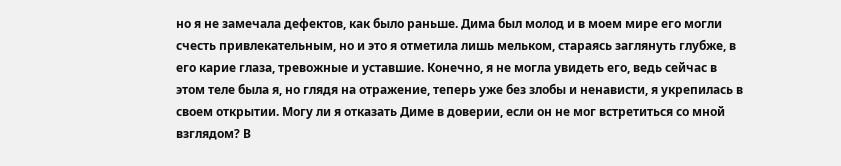но я не замечала дефектов, как было раньше. Дима был молод и в моем мире его могли счесть привлекательным, но и это я отметила лишь мельком, стараясь заглянуть глубже, в его карие глаза, тревожные и уставшие. Конечно, я не могла увидеть его, ведь сейчас в этом теле была я, но глядя на отражение, теперь уже без злобы и ненависти, я укрепилась в своем открытии. Могу ли я отказать Диме в доверии, если он не мог встретиться со мной взглядом? В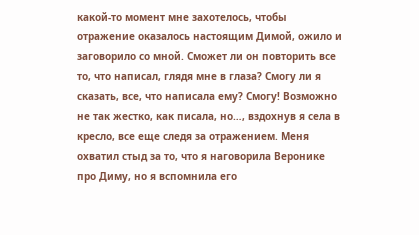какой-то момент мне захотелось, чтобы отражение оказалось настоящим Димой, ожило и заговорило со мной. Сможет ли он повторить все то, что написал, глядя мне в глаза? Смогу ли я сказать, все, что написала ему? Смогу! Возможно не так жестко, как писала, но…, вздохнув я села в кресло, все еще следя за отражением. Меня охватил стыд за то, что я наговорила Веронике про Диму, но я вспомнила его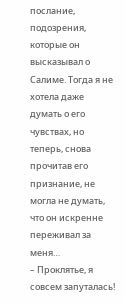послание, подозрения, которые он высказывал о Салиме. Тогда я не хотела даже думать о его чувствах, но теперь, снова прочитав его признание, не могла не думать, что он искренне переживал за меня…
– Проклятье, я совсем запуталась!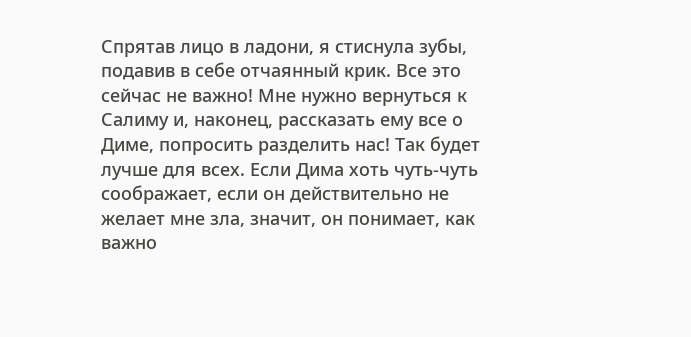Спрятав лицо в ладони, я стиснула зубы, подавив в себе отчаянный крик. Все это сейчас не важно! Мне нужно вернуться к Салиму и, наконец, рассказать ему все о Диме, попросить разделить нас! Так будет лучше для всех. Если Дима хоть чуть-чуть соображает, если он действительно не желает мне зла, значит, он понимает, как важно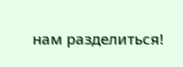нам разделиться!